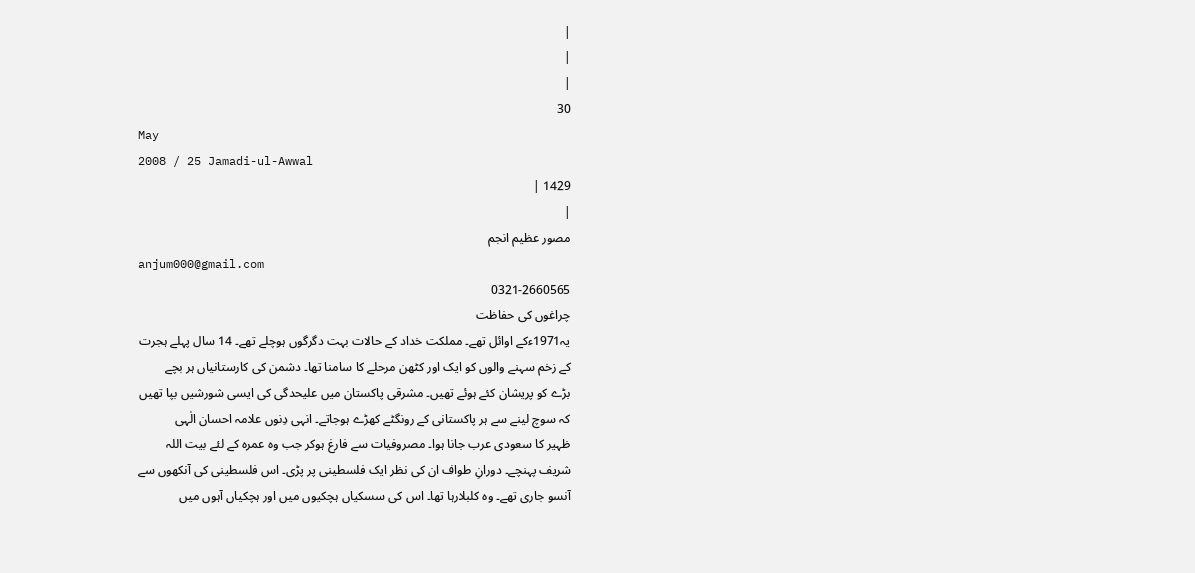|
|
|
30
May
2008 / 25 Jamadi-ul-Awwal
1429 |
|
مصور عظیم انجم
anjum000@gmail.com
0321-2660565
چراغوں کی حفاظت
یہ1971ءکے اوائل تھے۔ مملکت خداد کے حالات بہت دگرگوں ہوچلے تھے۔ 14 سال پہلے ہجرت
کے زخم سہنے والوں کو ایک اور کٹھن مرحلے کا سامنا تھا۔ دشمن کی کارستانیاں ہر بچے
بڑے کو پریشان کئے ہوئے تھیں۔ مشرقی پاکستان میں علیحدگی کی ایسی شورشیں بپا تھیں
کہ سوچ لینے سے ہر پاکستانی کے رونگٹے کھڑے ہوجاتے۔ انہی دِنوں علامہ احسان الٰہی
ظہیر کا سعودی عرب جانا ہوا۔ مصروفیات سے فارغ ہوکر جب وہ عمرہ کے لئے بیت اللہ
شریف پہنچے۔ دورانِ طواف ان کی نظر ایک فلسطینی پر پڑی۔ اس فلسطینی کی آنکھوں سے
آنسو جاری تھے۔ وہ کلبلارہا تھا۔ اس کی سسکیاں ہچکیوں میں اور ہچکیاں آہوں میں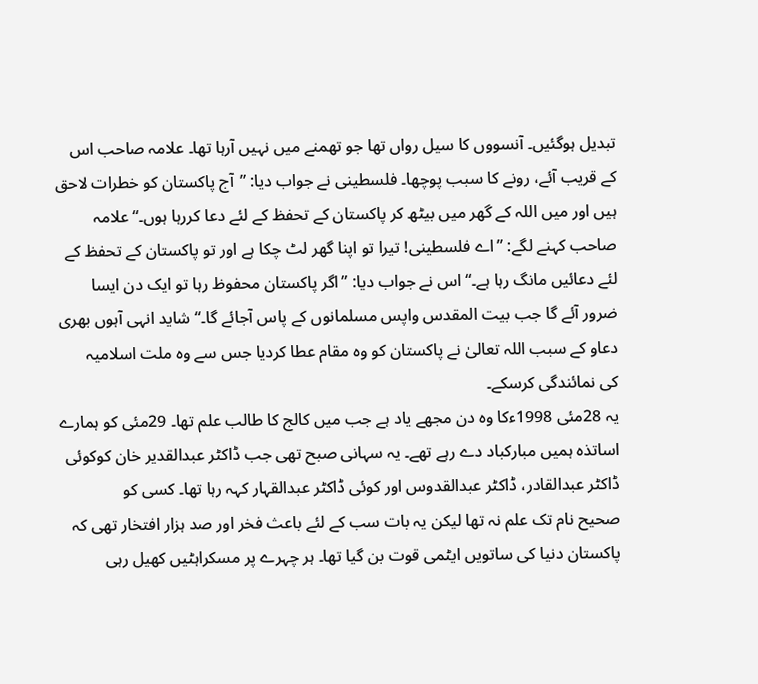تبدیل ہوگئیں۔ آنسووں کا سیل رواں تھا جو تھمنے میں نہیں آرہا تھا۔ علامہ صاحب اس
کے قریب آئے، رونے کا سبب پوچھا۔ فلسطینی نے جواب دیا: ”آج پاکستان کو خطرات لاحق
ہیں اور میں اللہ کے گھر میں بیٹھ کر پاکستان کے تحفظ کے لئے دعا کررہا ہوں۔“ علامہ
صاحب کہنے لگے: ”اے فلسطینی! تیرا تو اپنا گھر لٹ چکا ہے اور تو پاکستان کے تحفظ کے
لئے دعائیں مانگ رہا ہے۔“ اس نے جواب دیا: ”اگر پاکستان محفوظ رہا تو ایک دن ایسا
ضرور آئے گا جب بیت المقدس واپس مسلمانوں کے پاس آجائے گا۔“ شاید انہی آہوں بھری
دعاو کے سبب اللہ تعالیٰ نے پاکستان کو وہ مقام عطا کردیا جس سے وہ ملت اسلامیہ
کی نمائندگی کرسکے۔
یہ 28مئی 1998ءکا وہ دن مجھے یاد ہے جب میں کالج کا طالب علم تھا۔ 29مئی کو ہمارے
اساتذہ ہمیں مبارکباد دے رہے تھے۔ یہ سہانی صبح تھی جب ڈاکٹر عبدالقدیر خان کوکوئی
ڈاکٹر عبدالقادر، ڈاکٹر عبدالقدوس اور کوئی ڈاکٹر عبدالقہار کہہ رہا تھا۔ کسی کو
صحیح نام تک علم نہ تھا لیکن یہ بات سب کے لئے باعث فخر اور صد ہزار افتخار تھی کہ
پاکستان دنیا کی ساتویں ایٹمی قوت بن گیا تھا۔ ہر چہرے پر مسکراہٹیں کھیل رہی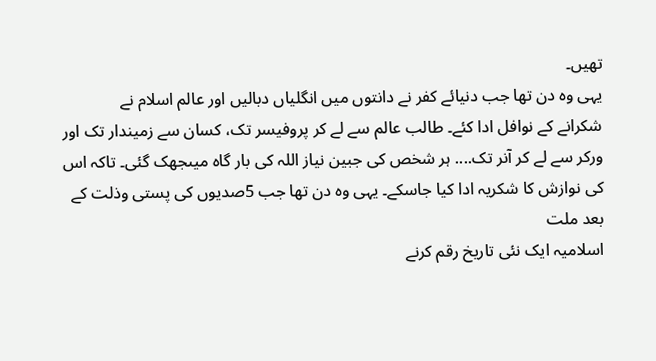تھیں۔
یہی وہ دن تھا جب دنیائے کفر نے دانتوں میں انگلیاں دبالیں اور عالم اسلام نے
شکرانے کے نوافل ادا کئے۔ طالب عالم سے لے کر پروفیسر تک، کسان سے زمیندار تک اور
ورکر سے لے کر آنر تک.... ہر شخص کی جبین نیاز اللہ کی بار گاہ میںجھک گئی۔ تاکہ اس
کی نوازش کا شکریہ ادا کیا جاسکے۔ یہی وہ دن تھا جب 5صدیوں کی پستی وذلت کے بعد ملت
اسلامیہ ایک نئی تاریخ رقم کرنے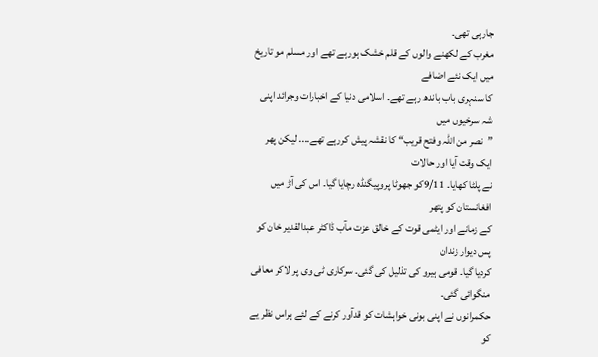جارہی تھی۔
مغرب کے لکھنے والوں کے قلم خشک ہورہے تھے اور مسلم مو تاریخ میں ایک نئے اضافے
کا سنہری باب باندھ رہے تھے۔ اسلامی دنیا کے اخبارات وجرائد اپنی شہ سرخیوں میں
”نصر من اللہ وفتح قریب“ کا نقشہ پیش کررہے تھے.... لیکن پھر ایک وقت آیا اور حالات
نے پلٹا کھایا۔ 9/11کو جھوٹا پروپیگنڈہ رچایا گیا۔ اس کی آڑ میں افغانستان کو پتھر
کے زمانے اور ایٹمی قوت کے خالق عزت مآب ڈاکٹر عبدالقدیر خان کو پس دیوار زندان
کردیا گیا۔ قومی ہیرو کی تذلیل کی گئی۔ سرکاری ٹی وی پر لاکر معافی منگوائی گئی۔
حکمرانوں نے اپنی بونی خواہشات کو قدآور کرنے کے لئے ہراس نظر یے کو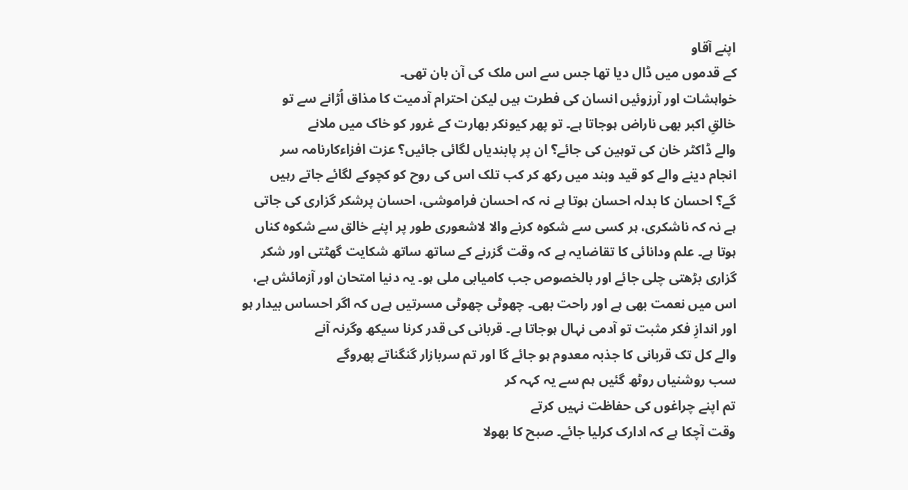اپنے آقاو
کے قدموں میں ڈال دیا تھا جس سے اس ملک کی آن بان تھی۔
خواہشات اور آرزوئیں انسان کی فطرت ہیں لیکن احترام آدمیت کا مذاق اُڑانے سے تو
خالقِ اکبر بھی ناراض ہوجاتا ہے۔ تو پھر کیونکر بھارت کے غرور کو خاک میں ملانے
والے ڈاکٹر خان کی توہین کی جائے؟ ان پر پابندیاں لگائی جائیں؟ عزت افزاءکارنامہ سر
انجام دینے والے کو قید وبند میں رکھ کر کب تلک اس کی روح کو کچوکے لگائے جاتے رہیں
گے؟ احسان کا بدلہ احسان ہوتا ہے نہ کہ احسان فراموشی، احسان پرشکر گزاری کی جاتی
ہے نہ کہ ناشکری، ہر کسی سے شکوہ کرنے والا لاشعوری طور پر اپنے خالق سے شکوہ کناں
ہوتا ہے۔ علم ودانائی کا تقاضایہ ہے کہ وقت گزرنے کے ساتھ ساتھ شکایت گھٹتی اور شکر
گزاری بڑھتی چلی جائے اور بالخصوص جب کامیابی ملی ہو۔ یہ دنیا امتحان اور آزمائش ہے،
اس میں نعمت بھی ہے اور راحت بھی۔ چھوٹی چھوٹی مسرتیں ہےں کہ اگر احساس بیدار ہو
اور اندازِ فکر مثبت تو آدمی نہال ہوجاتا ہے۔ قربانی کی قدر کرنا سیکھ وگرنہ آنے
والے کل تک قربانی کا جذبہ معدوم ہو جائے گا اور تم سربازار گنگناتے پھروگے
سب روشنیاں روٹھ گئیں ہم سے یہ کہہ کر
تم اپنے چراغوں کی حفاظت نہیں کرتے
وقت آچکا ہے کہ ادارک کرلیا جائے۔ صبح کا بھولا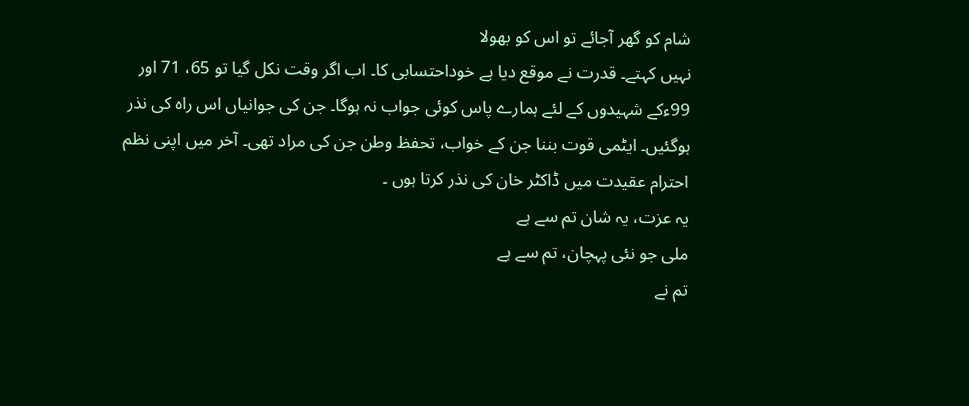شام کو گھر آجائے تو اس کو بھولا
نہیں کہتے۔ قدرت نے موقع دیا ہے خوداحتسابی کا۔ اب اگر وقت نکل گیا تو 65، 71 اور
99ءکے شہیدوں کے لئے ہمارے پاس کوئی جواب نہ ہوگا۔ جن کی جوانیاں اس راہ کی نذر
ہوگئیں۔ ایٹمی قوت بننا جن کے خواب، تحفظ وطن جن کی مراد تھی۔ آخر میں اپنی نظم
احترام عقیدت میں ڈاکٹر خان کی نذر کرتا ہوں ۔
یہ عزت، یہ شان تم سے ہے
ملی جو نئی پہچان، تم سے ہے
تم نے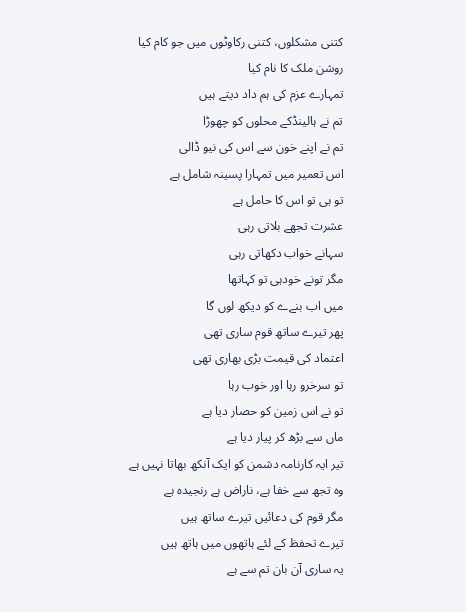کتنی مشکلوں، کتنی رکاوٹوں میں جو کام کیا
روشن ملک کا نام کیا
تمہارے عزم کی ہم داد دیتے ہیں
تم نے ہالینڈکے محلوں کو چھوڑا
تم نے اپنے خون سے اس کی نیو ڈالی
اس تعمیر میں تمہارا پسینہ شامل ہے
تو ہی تو اس کا حامل ہے
عشرت تجھے بلاتی رہی
سہانے خواب دکھاتی رہی
مگر تونے خودہی تو کہاتھا
میں اب بنےے کو دیکھ لوں گا
پھر تیرے ساتھ قوم ساری تھی
اعتماد کی قیمت بڑی بھاری تھی
تو سرخرو رہا اور خوب رہا
تو نے اس زمین کو حصار دیا ہے
ماں سے بڑھ کر پیار دیا ہے
تیر ایہ کارنامہ دشمن کو ایک آنکھ بھاتا نہیں ہے
وہ تجھ سے خفا ہے، ناراض ہے رنجیدہ ہے
مگر قوم کی دعائیں تیرے ساتھ ہیں
تیرے تحفظ کے لئے ہاتھوں میں ہاتھ ہیں
یہ ساری آن بان تم سے ہے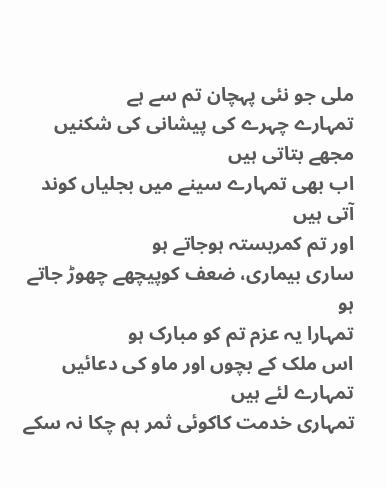ملی جو نئی پہچان تم سے ہے
تمہارے چہرے کی پیشانی کی شکنیں مجھے بتاتی ہیں
اب بھی تمہارے سینے میں بجلیاں کوند آتی ہیں
اور تم کمربستہ ہوجاتے ہو
ساری بیماری، ضعف کوپیچھے چھوڑ جاتے ہو
تمہارا یہ عزم تم کو مبارک ہو
اس ملک کے بچوں اور ماو کی دعائیں تمہارے لئے ہیں
تمہاری خدمت کاکوئی ثمر ہم چکا نہ سکے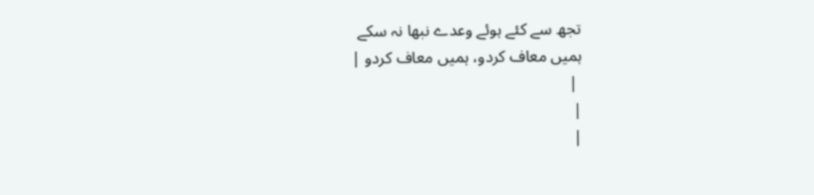تجھ سے کئے ہوئے وعدے نبھا نہ سکے
ہمیں معاف کردو، ہمیں معاف کردو |
 |
|
|